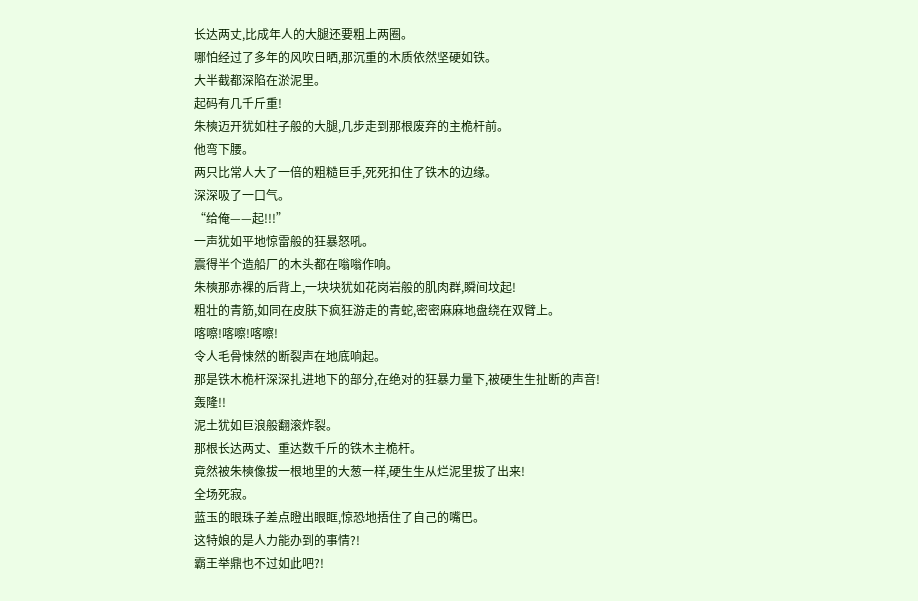长达两丈,比成年人的大腿还要粗上两圈。
哪怕经过了多年的风吹日晒,那沉重的木质依然坚硬如铁。
大半截都深陷在淤泥里。
起码有几千斤重!
朱樉迈开犹如柱子般的大腿,几步走到那根废弃的主桅杆前。
他弯下腰。
两只比常人大了一倍的粗糙巨手,死死扣住了铁木的边缘。
深深吸了一口气。
“给俺——起!!!”
一声犹如平地惊雷般的狂暴怒吼。
震得半个造船厂的木头都在嗡嗡作响。
朱樉那赤裸的后背上,一块块犹如花岗岩般的肌肉群,瞬间坟起!
粗壮的青筋,如同在皮肤下疯狂游走的青蛇,密密麻麻地盘绕在双臂上。
喀嚓!喀嚓!喀嚓!
令人毛骨悚然的断裂声在地底响起。
那是铁木桅杆深深扎进地下的部分,在绝对的狂暴力量下,被硬生生扯断的声音!
轰隆!!
泥土犹如巨浪般翻滚炸裂。
那根长达两丈、重达数千斤的铁木主桅杆。
竟然被朱樉像拔一根地里的大葱一样,硬生生从烂泥里拔了出来!
全场死寂。
蓝玉的眼珠子差点瞪出眼眶,惊恐地捂住了自己的嘴巴。
这特娘的是人力能办到的事情?!
霸王举鼎也不过如此吧?!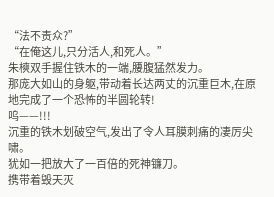“法不责众?”
“在俺这儿,只分活人,和死人。”
朱樉双手握住铁木的一端,腰腹猛然发力。
那庞大如山的身躯,带动着长达两丈的沉重巨木,在原地完成了一个恐怖的半圆轮转!
呜——!!!
沉重的铁木划破空气,发出了令人耳膜刺痛的凄厉尖啸。
犹如一把放大了一百倍的死神镰刀。
携带着毁天灭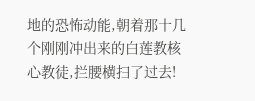地的恐怖动能,朝着那十几个刚刚冲出来的白莲教核心教徒,拦腰横扫了过去!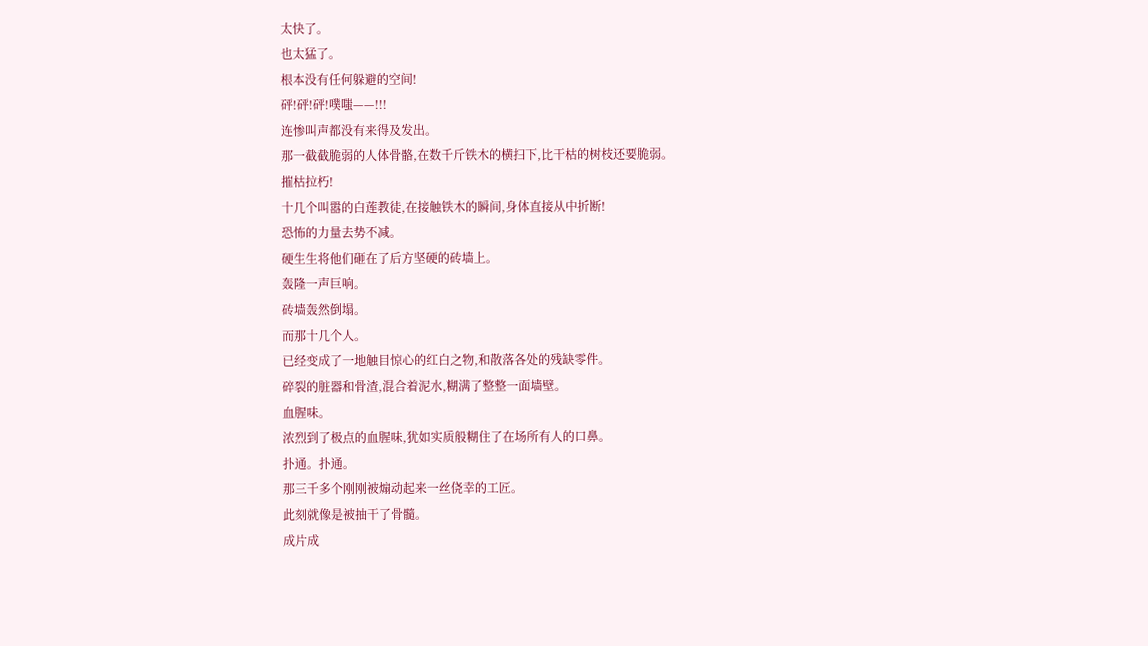太快了。
也太猛了。
根本没有任何躲避的空间!
砰!砰!砰!噗嗤——!!!
连惨叫声都没有来得及发出。
那一截截脆弱的人体骨骼,在数千斤铁木的横扫下,比干枯的树枝还要脆弱。
摧枯拉朽!
十几个叫嚣的白莲教徒,在接触铁木的瞬间,身体直接从中折断!
恐怖的力量去势不减。
硬生生将他们砸在了后方坚硬的砖墙上。
轰隆一声巨响。
砖墙轰然倒塌。
而那十几个人。
已经变成了一地触目惊心的红白之物,和散落各处的残缺零件。
碎裂的脏器和骨渣,混合着泥水,糊满了整整一面墙壁。
血腥味。
浓烈到了极点的血腥味,犹如实质般糊住了在场所有人的口鼻。
扑通。扑通。
那三千多个刚刚被煽动起来一丝侥幸的工匠。
此刻就像是被抽干了骨髓。
成片成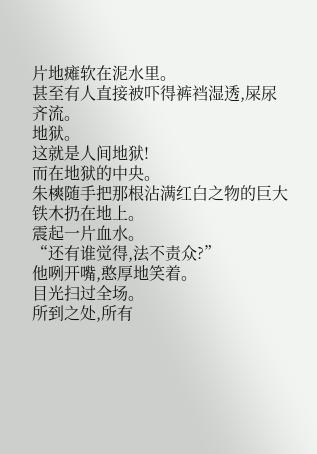片地瘫软在泥水里。
甚至有人直接被吓得裤裆湿透,屎尿齐流。
地狱。
这就是人间地狱!
而在地狱的中央。
朱樉随手把那根沾满红白之物的巨大铁木扔在地上。
震起一片血水。
“还有谁觉得,法不责众?”
他咧开嘴,憨厚地笑着。
目光扫过全场。
所到之处,所有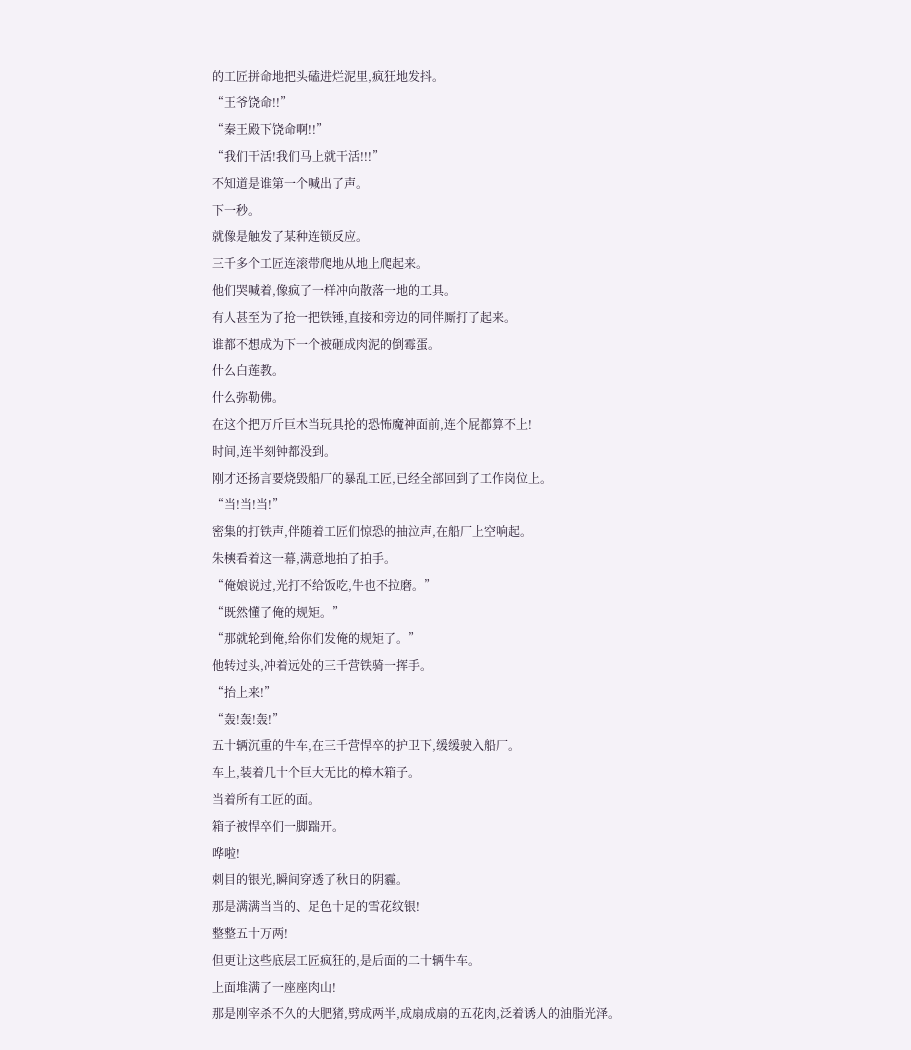的工匠拼命地把头磕进烂泥里,疯狂地发抖。
“王爷饶命!!”
“秦王殿下饶命啊!!”
“我们干活!我们马上就干活!!!”
不知道是谁第一个喊出了声。
下一秒。
就像是触发了某种连锁反应。
三千多个工匠连滚带爬地从地上爬起来。
他们哭喊着,像疯了一样冲向散落一地的工具。
有人甚至为了抢一把铁锤,直接和旁边的同伴厮打了起来。
谁都不想成为下一个被砸成肉泥的倒霉蛋。
什么白莲教。
什么弥勒佛。
在这个把万斤巨木当玩具抡的恐怖魔神面前,连个屁都算不上!
时间,连半刻钟都没到。
刚才还扬言要烧毁船厂的暴乱工匠,已经全部回到了工作岗位上。
“当!当!当!”
密集的打铁声,伴随着工匠们惊恐的抽泣声,在船厂上空响起。
朱樉看着这一幕,满意地拍了拍手。
“俺娘说过,光打不给饭吃,牛也不拉磨。”
“既然懂了俺的规矩。”
“那就轮到俺,给你们发俺的规矩了。”
他转过头,冲着远处的三千营铁骑一挥手。
“抬上来!”
“轰!轰!轰!”
五十辆沉重的牛车,在三千营悍卒的护卫下,缓缓驶入船厂。
车上,装着几十个巨大无比的樟木箱子。
当着所有工匠的面。
箱子被悍卒们一脚踹开。
哗啦!
刺目的银光,瞬间穿透了秋日的阴霾。
那是满满当当的、足色十足的雪花纹银!
整整五十万两!
但更让这些底层工匠疯狂的,是后面的二十辆牛车。
上面堆满了一座座肉山!
那是刚宰杀不久的大肥猪,劈成两半,成扇成扇的五花肉,泛着诱人的油脂光泽。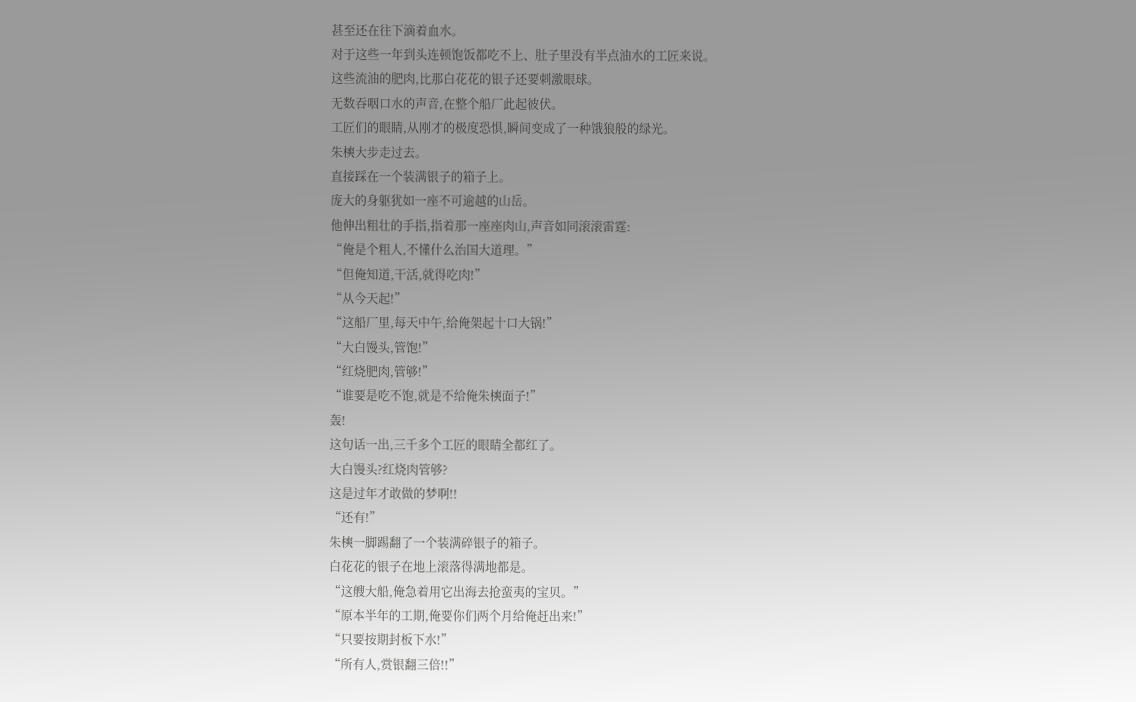甚至还在往下滴着血水。
对于这些一年到头连顿饱饭都吃不上、肚子里没有半点油水的工匠来说。
这些流油的肥肉,比那白花花的银子还要刺激眼球。
无数吞咽口水的声音,在整个船厂此起彼伏。
工匠们的眼睛,从刚才的极度恐惧,瞬间变成了一种饿狼般的绿光。
朱樉大步走过去。
直接踩在一个装满银子的箱子上。
庞大的身躯犹如一座不可逾越的山岳。
他伸出粗壮的手指,指着那一座座肉山,声音如同滚滚雷霆:
“俺是个粗人,不懂什么治国大道理。”
“但俺知道,干活,就得吃肉!”
“从今天起!”
“这船厂里,每天中午,给俺架起十口大锅!”
“大白馒头,管饱!”
“红烧肥肉,管够!”
“谁要是吃不饱,就是不给俺朱樉面子!”
轰!
这句话一出,三千多个工匠的眼睛全都红了。
大白馒头?红烧肉管够?
这是过年才敢做的梦啊!!
“还有!”
朱樉一脚踢翻了一个装满碎银子的箱子。
白花花的银子在地上滚落得满地都是。
“这艘大船,俺急着用它出海去抢蛮夷的宝贝。”
“原本半年的工期,俺要你们两个月给俺赶出来!”
“只要按期封板下水!”
“所有人,赏银翻三倍!!”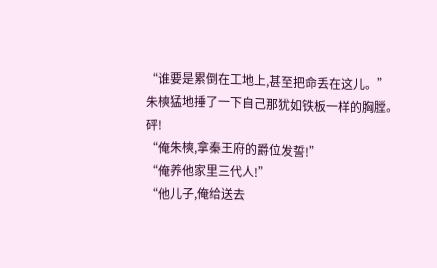“谁要是累倒在工地上,甚至把命丢在这儿。”
朱樉猛地捶了一下自己那犹如铁板一样的胸膛。
砰!
“俺朱樉,拿秦王府的爵位发誓!”
“俺养他家里三代人!”
“他儿子,俺给送去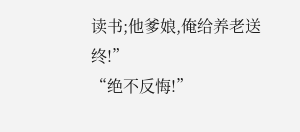读书;他爹娘,俺给养老送终!”
“绝不反悔!”